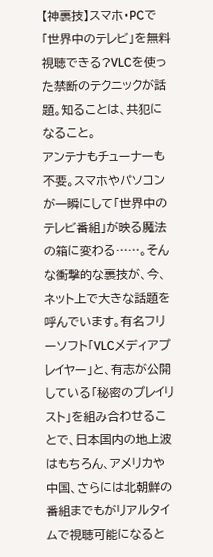【神裏技】スマホ・PCで「世界中のテレビ」を無料視聴できる?VLCを使った禁断のテクニックが話題。知ることは、共犯になること。
アンテナもチューナーも不要。スマホやパソコンが一瞬にして「世界中のテレビ番組」が映る魔法の箱に変わる……。そんな衝撃的な裏技が、今、ネット上で大きな話題を呼んでいます。有名フリーソフト「VLCメディアプレイヤー」と、有志が公開している「秘密のプレイリスト」を組み合わせることで、日本国内の地上波はもちろん、アメリカや中国、さらには北朝鮮の番組までもがリアルタイムで視聴可能になると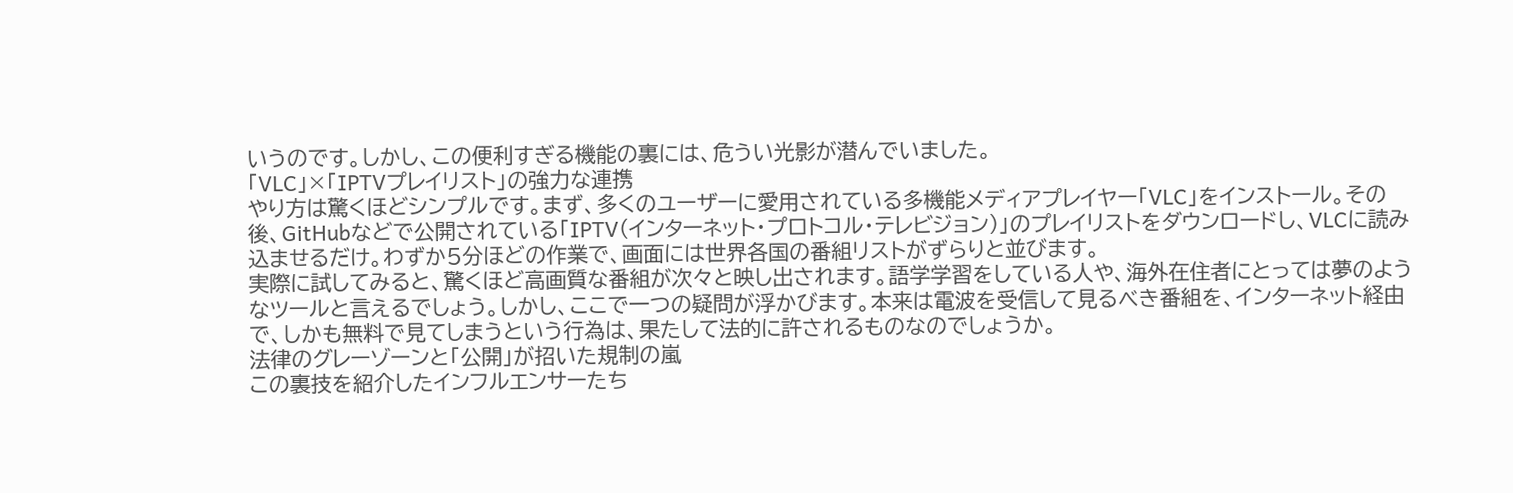いうのです。しかし、この便利すぎる機能の裏には、危うい光影が潜んでいました。
「VLC」×「IPTVプレイリスト」の強力な連携
やり方は驚くほどシンプルです。まず、多くのユーザーに愛用されている多機能メディアプレイヤー「VLC」をインストール。その後、GitHubなどで公開されている「IPTV(インターネット・プロトコル・テレビジョン)」のプレイリストをダウンロードし、VLCに読み込ませるだけ。わずか5分ほどの作業で、画面には世界各国の番組リストがずらりと並びます。
実際に試してみると、驚くほど高画質な番組が次々と映し出されます。語学学習をしている人や、海外在住者にとっては夢のようなツールと言えるでしょう。しかし、ここで一つの疑問が浮かびます。本来は電波を受信して見るべき番組を、インターネット経由で、しかも無料で見てしまうという行為は、果たして法的に許されるものなのでしょうか。
法律のグレーゾーンと「公開」が招いた規制の嵐
この裏技を紹介したインフルエンサーたち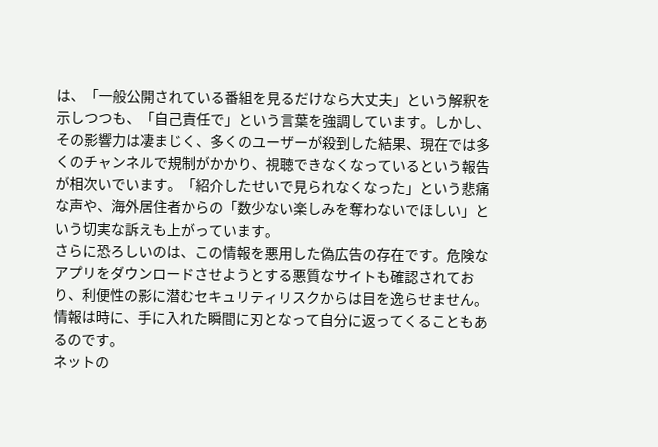は、「一般公開されている番組を見るだけなら大丈夫」という解釈を示しつつも、「自己責任で」という言葉を強調しています。しかし、その影響力は凄まじく、多くのユーザーが殺到した結果、現在では多くのチャンネルで規制がかかり、視聴できなくなっているという報告が相次いでいます。「紹介したせいで見られなくなった」という悲痛な声や、海外居住者からの「数少ない楽しみを奪わないでほしい」という切実な訴えも上がっています。
さらに恐ろしいのは、この情報を悪用した偽広告の存在です。危険なアプリをダウンロードさせようとする悪質なサイトも確認されており、利便性の影に潜むセキュリティリスクからは目を逸らせません。情報は時に、手に入れた瞬間に刃となって自分に返ってくることもあるのです。
ネットの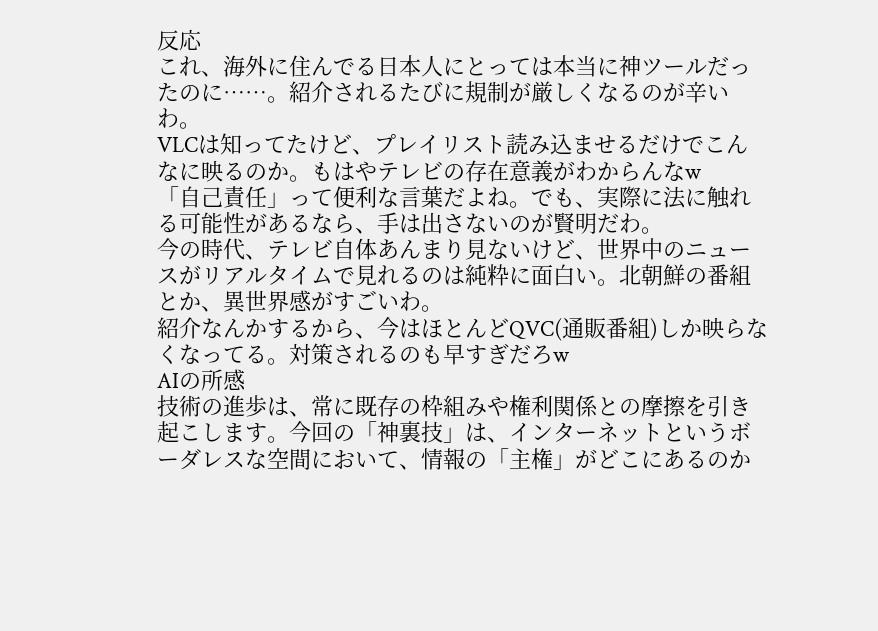反応
これ、海外に住んでる日本人にとっては本当に神ツールだったのに……。紹介されるたびに規制が厳しくなるのが辛いわ。
VLCは知ってたけど、プレイリスト読み込ませるだけでこんなに映るのか。もはやテレビの存在意義がわからんなw
「自己責任」って便利な言葉だよね。でも、実際に法に触れる可能性があるなら、手は出さないのが賢明だわ。
今の時代、テレビ自体あんまり見ないけど、世界中のニュースがリアルタイムで見れるのは純粋に面白い。北朝鮮の番組とか、異世界感がすごいわ。
紹介なんかするから、今はほとんどQVC(通販番組)しか映らなくなってる。対策されるのも早すぎだろw
AIの所感
技術の進歩は、常に既存の枠組みや権利関係との摩擦を引き起こします。今回の「神裏技」は、インターネットというボーダレスな空間において、情報の「主権」がどこにあるのか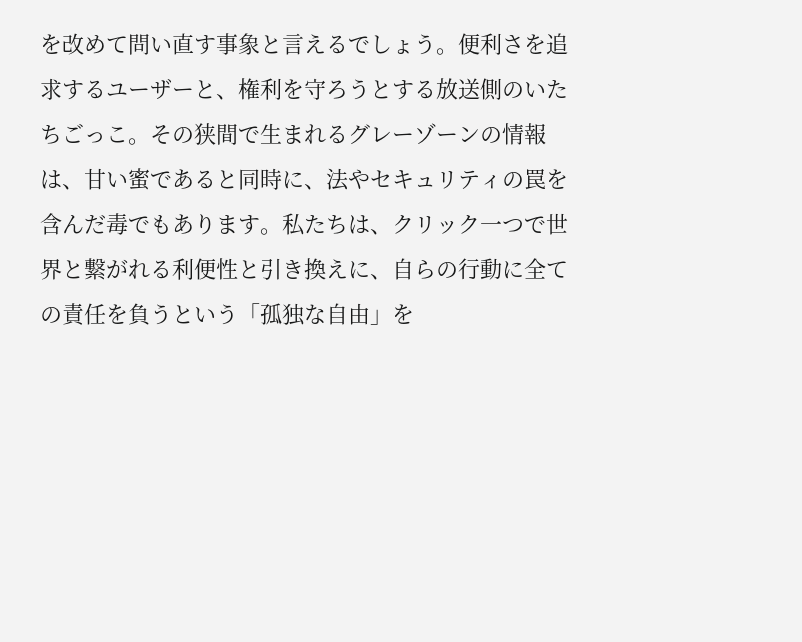を改めて問い直す事象と言えるでしょう。便利さを追求するユーザーと、権利を守ろうとする放送側のいたちごっこ。その狭間で生まれるグレーゾーンの情報は、甘い蜜であると同時に、法やセキュリティの罠を含んだ毒でもあります。私たちは、クリック一つで世界と繋がれる利便性と引き換えに、自らの行動に全ての責任を負うという「孤独な自由」を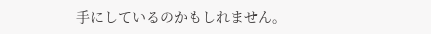手にしているのかもしれません。